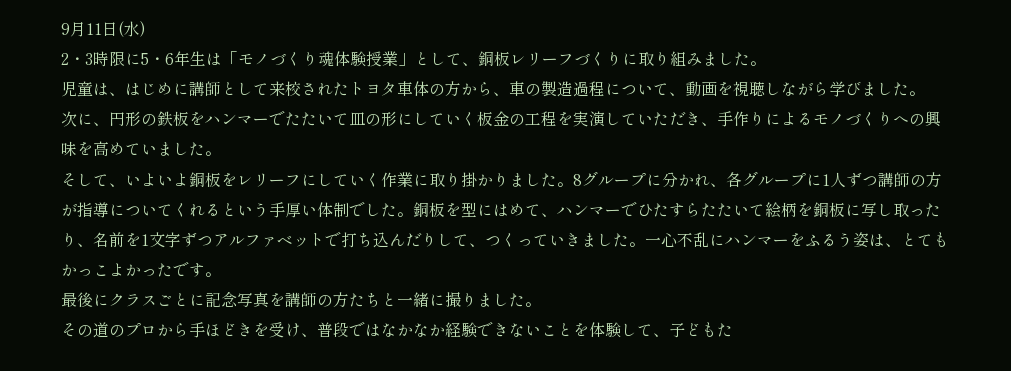9月11日(水)
2・3時限に5・6年生は「モノづくり魂体験授業」として、銅板レリーフづくりに取り組みました。
児童は、はじめに講師として来校されたトヨタ車体の方から、車の製造過程について、動画を視聴しながら学びました。
次に、円形の鉄板をハンマーでたたいて皿の形にしていく板金の工程を実演していただき、手作りによるモノづくりへの興味を高めていました。
そして、いよいよ銅板をレリーフにしていく作業に取り掛かりました。8グループに分かれ、各グループに1人ずつ講師の方が指導についてくれるという手厚い体制でした。銅板を型にはめて、ハンマーでひたすらたたいて絵柄を銅板に写し取ったり、名前を1文字ずつアルファベットで打ち込んだりして、つくっていきました。一心不乱にハンマーをふるう姿は、とてもかっこよかったです。
最後にクラスごとに記念写真を講師の方たちと一緒に撮りました。
その道のプロから手ほどきを受け、普段ではなかなか経験できないことを体験して、子どもた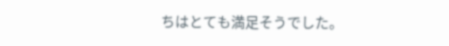ちはとても満足そうでした。